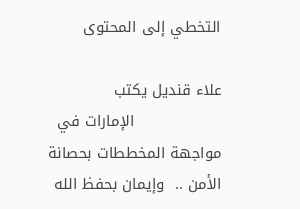التخطي إلى المحتوى

علاء قنديل يكتب
                 الإمارات في مواجهة المخططات بحصانة الأمن ..  وإيمان بحفظ الله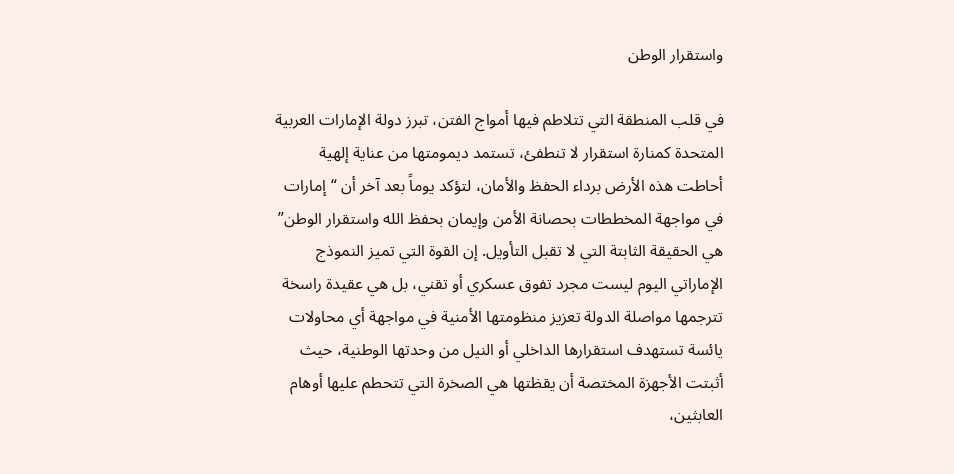واستقرار الوطن

في قلب المنطقة التي تتلاطم فيها أمواج الفتن، تبرز دولة الإمارات العربية المتحدة كمنارة استقرار لا تنطفئ، تستمد ديمومتها من عناية إلهية أحاطت هذه الأرض برداء الحفظ والأمان، لتؤكد يوماً بعد آخر أن “إمارات في مواجهة المخططات بحصانة الأمن وإيمان بحفظ الله واستقرار الوطن” هي الحقيقة الثابتة التي لا تقبل التأويل. إن القوة التي تميز النموذج الإماراتي اليوم ليست مجرد تفوق عسكري أو تقني، بل هي عقيدة راسخة تترجمها مواصلة الدولة تعزيز منظومتها الأمنية في مواجهة أي محاولات يائسة تستهدف استقرارها الداخلي أو النيل من وحدتها الوطنية، حيث أثبتت الأجهزة المختصة أن يقظتها هي الصخرة التي تتحطم عليها أوهام العابثين،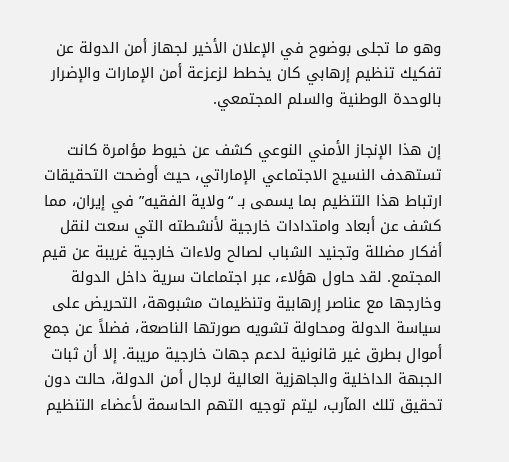وهو ما تجلى بوضوح في الإعلان الأخير لجهاز أمن الدولة عن تفكيك تنظيم إرهابي كان يخطط لزعزعة أمن الإمارات والإضرار بالوحدة الوطنية والسلم المجتمعي.

إن هذا الإنجاز الأمني النوعي كشف عن خيوط مؤامرة كانت تستهدف النسيج الاجتماعي الإماراتي، حيث أوضحت التحقيقات ارتباط هذا التنظيم بما يسمى بـ “ولاية الفقيه” في إيران، مما كشف عن أبعاد وامتدادات خارجية لأنشطته التي سعت لنقل أفكار مضللة وتجنيد الشباب لصالح ولاءات خارجية غريبة عن قيم المجتمع. لقد حاول هؤلاء، عبر اجتماعات سرية داخل الدولة وخارجها مع عناصر إرهابية وتنظيمات مشبوهة، التحريض على سياسة الدولة ومحاولة تشويه صورتها الناصعة، فضلاً عن جمع أموال بطرق غير قانونية لدعم جهات خارجية مريبة. إلا أن ثبات الجبهة الداخلية والجاهزية العالية لرجال أمن الدولة، حالت دون تحقيق تلك المآرب، ليتم توجيه التهم الحاسمة لأعضاء التنظيم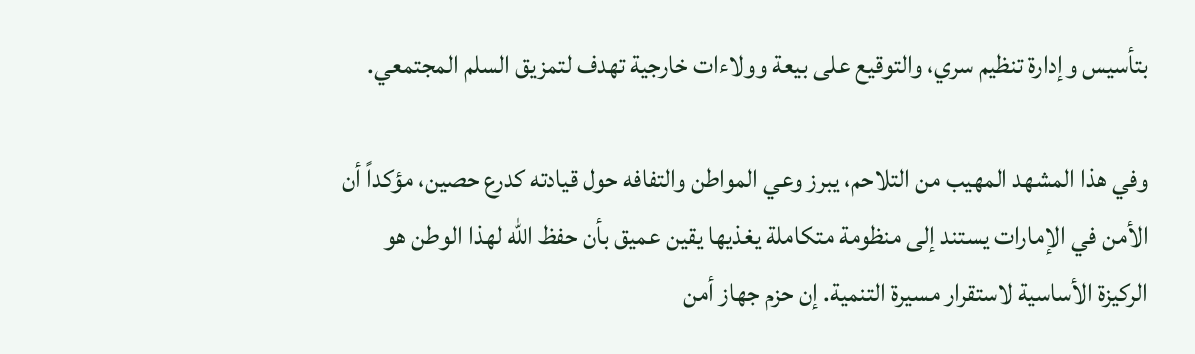بتأسيس وإدارة تنظيم سري، والتوقيع على بيعة وولاءات خارجية تهدف لتمزيق السلم المجتمعي.

وفي هذا المشهد المهيب من التلاحم، يبرز وعي المواطن والتفافه حول قيادته كدرع حصين، مؤكداً أن الأمن في الإمارات يستند إلى منظومة متكاملة يغذيها يقين عميق بأن حفظ الله لهذا الوطن هو الركيزة الأساسية لاستقرار مسيرة التنمية. إن حزم جهاز أمن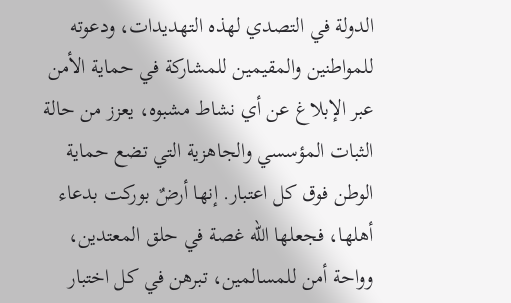الدولة في التصدي لهذه التهديدات، ودعوته للمواطنين والمقيمين للمشاركة في حماية الأمن عبر الإبلاغ عن أي نشاط مشبوه، يعزز من حالة الثبات المؤسسي والجاهزية التي تضع حماية الوطن فوق كل اعتبار. إنها أرضٌ بوركت بدعاء أهلها، فجعلها الله غصة في حلق المعتدين، وواحة أمن للمسالمين، تبرهن في كل اختبار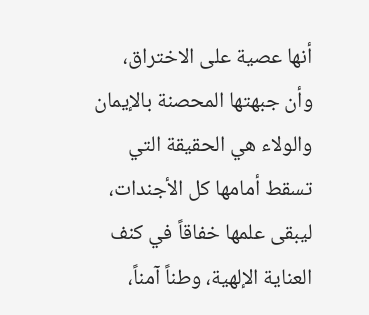أنها عصية على الاختراق، وأن جبهتها المحصنة بالإيمان والولاء هي الحقيقة التي تسقط أمامها كل الأجندات، ليبقى علمها خفاقاً في كنف العناية الإلهية، وطناً آمناً،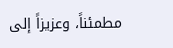مطمئناً، وعزيزاً إلى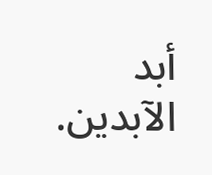أبد الآبدين.